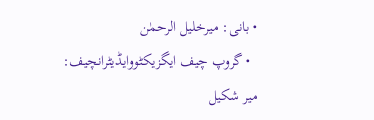• بانی: میرخلیل الرحمٰن
  • گروپ چیف ایگزیکٹووایڈیٹرانچیف: میر شکیل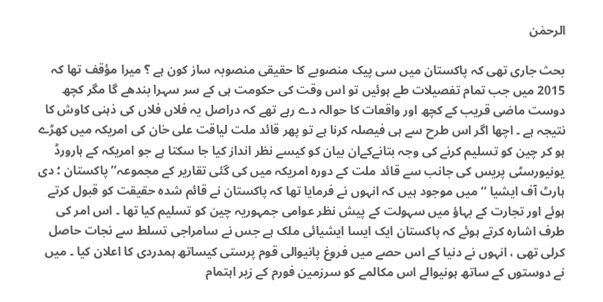الرحمٰن

بحث جاری تھی کہ پاکستان میں سی پیک منصوبے کا حقیقی منصوبہ ساز کون ہے ؟ میرا مؤقف تھا کہ 2015 میں جب تمام تفصیلات طے ہوئیں تو اس وقت کی حکومت ہی کے سر سہرا بندھے گا مگر کچھ دوست ماضی قریب کے کچھ اور واقعات کا حوالہ دے رہے تھے کہ دراصل یہ فلاں فلاں کی ذہنی کاوش کا نتیجہ ہے ۔ اچھا اگر اس طرح سے ہی فیصلہ کرنا ہے تو پھر قائد ملت لیاقت علی خان کی امریکہ میں کھڑے ہو کر چین کو تسلیم کرنے کی وجہ بتانےکےان بیان کو کیسے نظر انداز کیا جا سکتا ہے جو امریکہ کے ہارورڈ یونیورسٹی پریس کی جانب سے قائد ملت کے دورہ امریکہ میں کی گئی تقاریر کے مجموعہ’’پاکستان ؛ دی ہارٹ آف ایشیا ‘‘ میں موجود ہیں کہ انہوں نے فرمایا تھا کہ پاکستان نے قائم شدہ حقیقت کو قبول کرتے ہوئے اور تجارت کے بہاؤ میں سہولت کے پیش نظر عوامی جمہوریہ چین کو تسلیم کیا تھا ۔ اس امر کی طرف اشارہ کرتے ہوئے کہ پاکستان ایک ایسا ایشیائی ملک ہے جس نے سامراجی تسلط سے نجات حاصل کرلی تھی ، انہوں نے دنیا کے اس حصے میں فروغ پانیوالی قوم پرستی کیساتھ ہمدردی کا اعلان کیا ۔ میں نے دوستوں کے ساتھ ہونیوالے اس مکالمے کو سرزمین فورم کے زیر اہتمام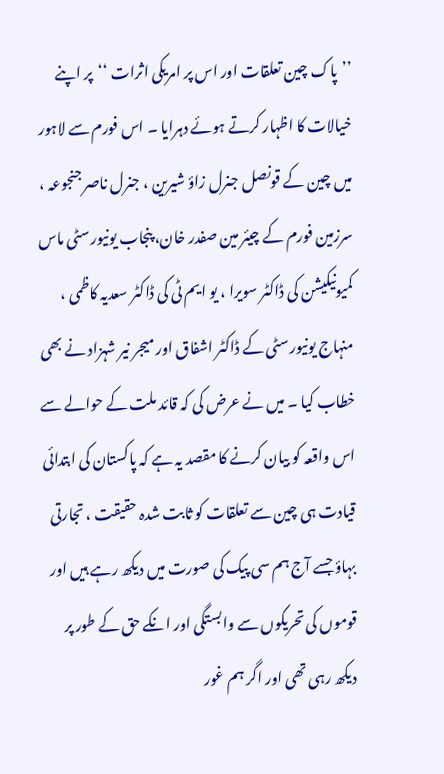’’پاک چین تعلقات اور اس پر امریکی اثرات ‘‘پر اپنے خیالات کا اظہار کرتے ہوئے دہرایا ۔ اس فورم سے لاہور میں چین کے قونصل جنرل زاؤ شیرین ، جنرل ناصر جنجوعہ ، سرزمین فورم کے چیئر مین صفدر خان، پنجاب یونیورسٹی ماس کمیونیکیشن کی ڈاکٹر سویرا ، یو ایم ٹی کی ڈاکٹر سعدیہ کاظمی ، منہاج یونیورسٹی کے ڈاکٹر اشفاق اور میجر نير شہزاد نے بھی خطاب کیا ۔ میں نے عرض کی کہ قائد ملت کے حوالے سے اس واقعہ کو بیان کرنے کا مقصد یہ ہے کہ پاکستان کی ابتدائی قیادت ہی چین سے تعلقات کو ثابت شدہ حقیقت ، تجارتی بہاؤ جسے آج ہم سی پیک کی صورت میں دیکھ رہے ہیں اور قوموں کی تحریکوں سے وابستگی اور انکے حق کے طور پر دیکھ رہی تھی اور اگر ہم غور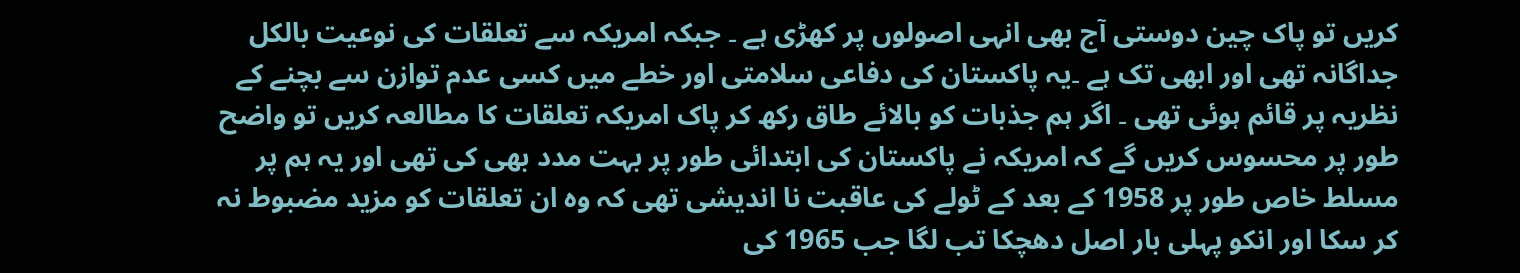کریں تو پاک چین دوستی آج بھی انہی اصولوں پر کھڑی ہے ۔ جبکہ امریکہ سے تعلقات کی نوعیت بالکل جداگانہ تھی اور ابھی تک ہے ۔یہ پاکستان کی دفاعی سلامتی اور خطے میں کسی عدم توازن سے بچنے کے نظریہ پر قائم ہوئی تھی ۔ اگر ہم جذبات کو بالائے طاق رکھ کر پاک امریکہ تعلقات کا مطالعہ کریں تو واضح طور پر محسوس کریں گے کہ امریکہ نے پاکستان کی ابتدائی طور پر بہت مدد بھی کی تھی اور یہ ہم پر مسلط خاص طور پر 1958 کے بعد کے ٹولے کی عاقبت نا اندیشی تھی کہ وہ ان تعلقات کو مزید مضبوط نہ کر سکا اور انکو پہلی بار اصل دھچکا تب لگا جب 1965 کی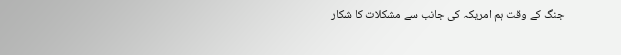جنگ کے وقت ہم امریکہ کی جانب سے مشکلات کا شکار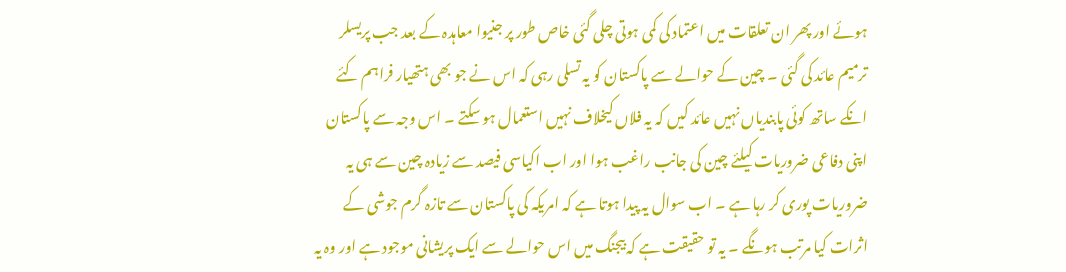ہوئے اور پھر ان تعلقات میں اعتماد کی کمی ہوتی چلی گئی خاص طور پر جنیوا معاہدہ کے بعد جب پریسلر ترميم عائد کی گئی ۔ چین کے حوالے سے پاکستان کو یہ تسلی رہی کہ اس نے جو بھی ہتھیار فراہم کئے انکے ساتھ کوئی پابندیاں نہیں عائد کیں کہ یہ فلاں کیخلاف نہیں استعمال ہو سکتے ۔ اس وجہ سے پاکستان اپنی دفاعی ضروریات کیلئے چین کی جانب راغب ہوا اور اب اکیاسی فیصد سے زیادہ چین سے ہی یہ ضروریات پوری کر رہا ہے ۔ اب سوال یہ پیدا ہوتا ہے کہ امریکہ کی پاکستان سے تازہ گرم جوشی کے اثرات کیا مرتب ہونگے ۔ یہ تو حقیقت ہے کہ بیجنگ میں اس حوالے سے ایک پریشانی موجود ہے اور وہ یہ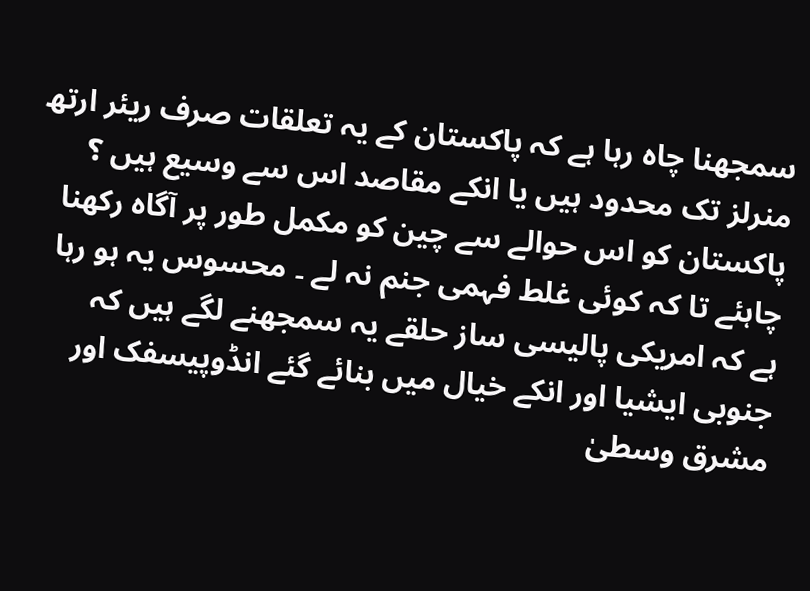سمجھنا چاہ رہا ہے کہ پاکستان کے یہ تعلقات صرف ریئر ارتھ منرلز تک محدود ہیں یا انکے مقاصد اس سے وسیع ہیں ؟ پاکستان کو اس حوالے سے چین کو مکمل طور پر آگاہ رکھنا چاہئے تا کہ کوئی غلط فہمی جنم نہ لے ۔ محسوس یہ ہو رہا ہے کہ امریکی پالیسی ساز حلقے یہ سمجھنے لگے ہیں کہ جنوبی ایشیا اور انکے خیال میں بنائے گئے انڈوپیسفک اور مشرق وسطیٰ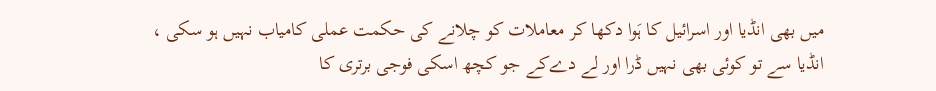میں بھی انڈیا اور اسرائیل کا ہَوا دکھا کر معاملات کو چلانے کی حکمت عملی کامیاب نہیں ہو سکی ، انڈیا سے تو کوئی بھی نہیں ڈرا اور لے دےکے جو کچھ اسکی فوجی برتری کا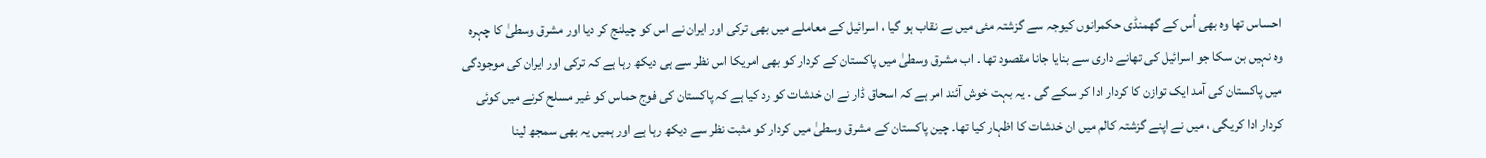احساس تھا وہ بھی اُس کے گھمنڈی حکمرانوں کیوجہ سے گزشتہ مئی میں بے نقاب ہو گیا ، اسرائیل کے معاملے میں بھی ترکی اور ایران نے اس کو چیلنج کر دیا اور مشرق وسطیٰ کا چہرہ وہ نہیں بن سکا جو اسرائیل کی تھانے داری سے بنایا جانا مقصود تھا ۔ اب مشرق وسطیٰ میں پاکستان کے کردار کو بھی امریکا اس نظر سے ہی دیکھ رہا ہے کہ ترکی اور ایران کی موجودگی میں پاکستان کی آمد ایک توازن کا کردار ادا کر سکے گی ۔ یہ بہت خوش آئند امر ہے کہ اسحاق ڈار نے ان خدشات کو رد کیا ہے کہ پاکستان کی فوج حماس کو غیر مسلح کرنے میں کوئی کردار ادا کریگی ، میں نے اپنے گزشتہ کالم میں ان خدشات کا اظہار کیا تھا۔ چین پاکستان کے مشرق وسطیٰ میں کردار کو مثبت نظر سے دیکھ رہا ہے اور ہمیں یہ بھی سمجھ لینا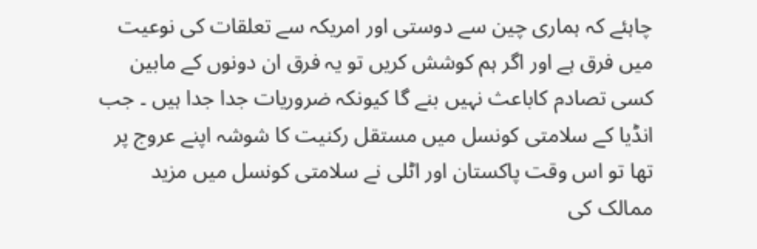چاہئے کہ ہماری چین سے دوستی اور امریکہ سے تعلقات کی نوعیت میں فرق ہے اور اگر ہم کوشش کریں تو یہ فرق ان دونوں کے مابین کسی تصادم کاباعث نہیں بنے گا کیونکہ ضروریات جدا جدا ہیں ۔ جب انڈیا کے سلامتی کونسل میں مستقل رکنیت کا شوشہ اپنے عروج پر تھا تو اس وقت پاکستان اور اٹلی نے سلامتی کونسل میں مزید ممالک کی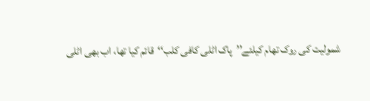شمولیت کی روک تھام کیلئے’’پاک اٹلی کافی کلب‘‘قائم کیا تھا، اب بھی اٹلی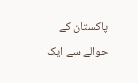پاکستان کے حوالے سے ایک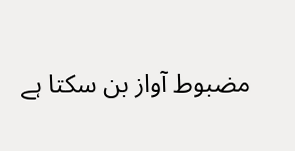مضبوط آواز بن سکتا ہے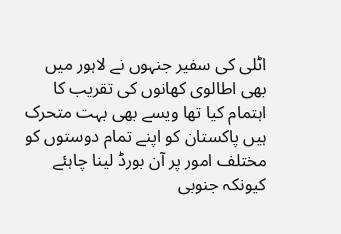اٹلی کی سفیر جنہوں نے لاہور میں بھی اطالوی کھانوں کی تقریب کا اہتمام کیا تھا ویسے بھی بہت متحرک ہیں پاکستان کو اپنے تمام دوستوں کو مختلف امور پر آن بورڈ لینا چاہئے کیونکہ جنوبی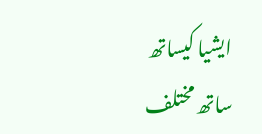ایشیا کیساتھ ساتھ مختلف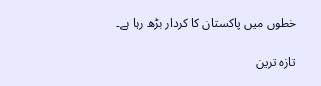خطوں میں پاکستان کا کردار بڑھ رہا ہے۔

تازہ ترین